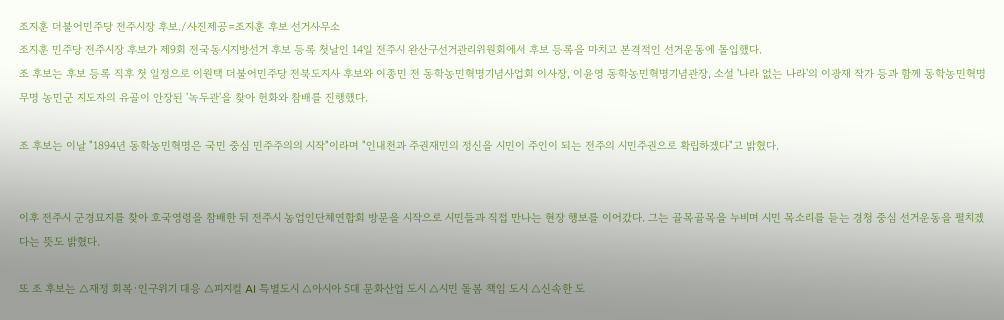조지훈 더불어민주당 전주시장 후보./사진제공=조지훈 후보 선거사무소
조지훈 민주당 전주시장 후보가 제9회 전국동시지방선거 후보 등록 첫날인 14일 전주시 완산구선거관리위원회에서 후보 등록을 마치고 본격적인 선거운동에 돌입했다.
조 후보는 후보 등록 직후 첫 일정으로 이원택 더불어민주당 전북도지사 후보와 이종민 전 동학농민혁명기념사업회 이사장, 이윤영 동학농민혁명기념관장, 소설 '나라 없는 나라'의 이광재 작가 등과 함께 동학농민혁명 무명 농민군 지도자의 유골이 안장된 '녹두관'을 찾아 헌화와 참배를 진행했다.

조 후보는 이날 "1894년 동학농민혁명은 국민 중심 민주주의의 시작"이라며 "인내천과 주권재민의 정신을 시민이 주인이 되는 전주의 시민주권으로 확립하겠다"고 밝혔다.


이후 전주시 군경묘지를 찾아 호국영령을 참배한 뒤 전주시 농업인단체연합회 방문을 시작으로 시민들과 직접 만나는 현장 행보를 이어갔다. 그는 골목골목을 누비며 시민 목소리를 듣는 경청 중심 선거운동을 펼치겠다는 뜻도 밝혔다.

또 조 후보는 △재정 회복·인구위기 대응 △피지컬 AI 특별도시 △아시아 5대 문화산업 도시 △시민 돌봄 책임 도시 △신속한 도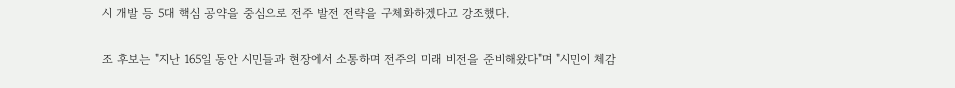시 개발 등 5대 핵심 공약을 중심으로 전주 발전 전략을 구체화하겠다고 강조했다.

조 후보는 "지난 165일 동안 시민들과 현장에서 소통하며 전주의 미래 비전을 준비해왔다"며 "시민이 체감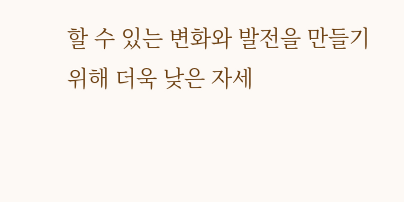할 수 있는 변화와 발전을 만들기 위해 더욱 낮은 자세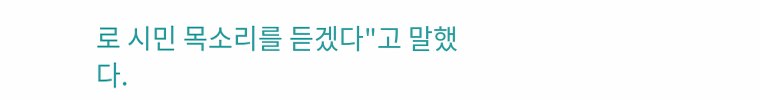로 시민 목소리를 듣겠다"고 말했다.